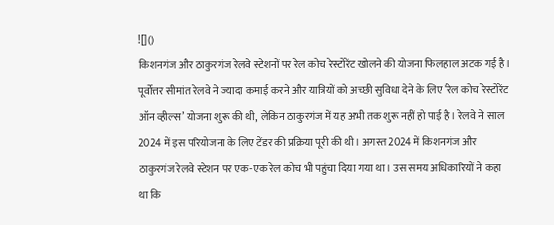![]()
किशनगंज और ठाकुरगंज रेलवे स्टेशनों पर रेल कोच रेस्टोरेंट खोलने की योजना फिलहाल अटक गई है। पूर्वोत्तर सीमांत रेलवे ने ज्यादा कमाई करने और यात्रियों को अच्छी सुविधा देने के लिए ‘रेल कोच रेस्टोरेंट ऑन व्हील्स’ योजना शुरू की थी, लेकिन ठाकुरगंज में यह अभी तक शुरू नहीं हो पाई है। रेलवे ने साल 2024 में इस परियोजना के लिए टेंडर की प्रक्रिया पूरी की थी। अगस्त 2024 में किशनगंज और ठाकुरगंज रेलवे स्टेशन पर एक-एक रेल कोच भी पहुंचा दिया गया था। उस समय अधिकारियों ने कहा था कि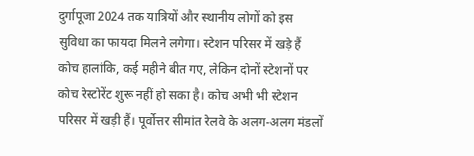दुर्गापूजा 2024 तक यात्रियों और स्थानीय लोगों को इस सुविधा का फायदा मिलने लगेगा। स्टेशन परिसर में खड़े हैं कोच हालांकि, कई महीने बीत गए, लेकिन दोनों स्टेशनों पर कोच रेस्टोरेंट शुरू नहीं हो सका है। कोच अभी भी स्टेशन परिसर में खड़ी हैं। पूर्वोत्तर सीमांत रेलवे के अलग-अलग मंडलों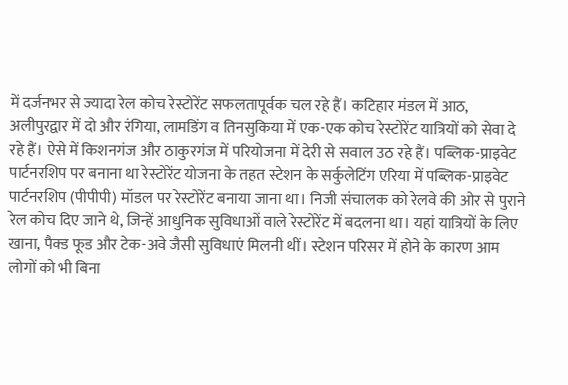में दर्जनभर से ज्यादा रेल कोच रेस्टोरेंट सफलतापूर्वक चल रहे हैं। कटिहार मंडल में आठ, अलीपुरद्वार में दो और रंगिया, लामडिंग व तिनसुकिया में एक-एक कोच रेस्टोरेंट यात्रियों को सेवा दे रहे हैं। ऐसे में किशनगंज और ठाकुरगंज में परियोजना में देरी से सवाल उठ रहे हैं। पब्लिक-प्राइवेट पार्टनरशिप पर बनाना था रेस्टोरेंट योजना के तहत स्टेशन के सर्कुलेटिंग एरिया में पब्लिक-प्राइवेट पार्टनरशिप (पीपीपी) मॉडल पर रेस्टोरेंट बनाया जाना था। निजी संचालक को रेलवे की ओर से पुराने रेल कोच दिए जाने थे, जिन्हें आधुनिक सुविधाओं वाले रेस्टोरेंट में बदलना था। यहां यात्रियों के लिए खाना, पैक्ड फूड और टेक-अवे जैसी सुविधाएं मिलनी थीं। स्टेशन परिसर में होने के कारण आम लोगों को भी बिना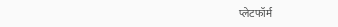प्लेटफॉर्म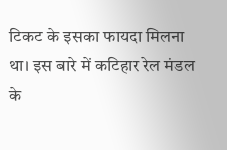टिकट के इसका फायदा मिलना था। इस बारे में कटिहार रेल मंडल के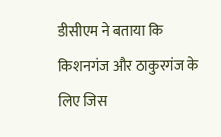डीसीएम ने बताया कि किशनगंज और ठाकुरगंज के लिए जिस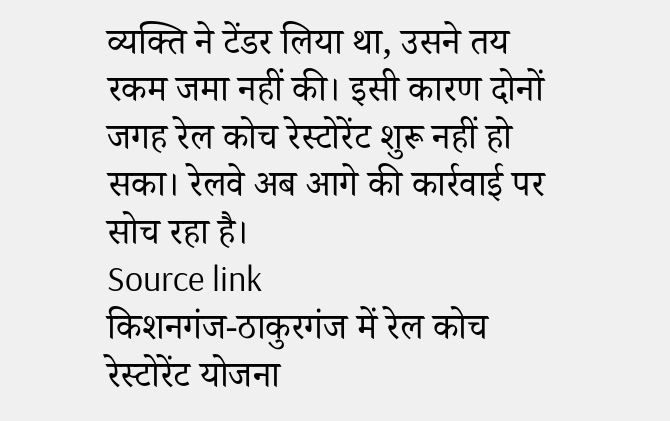व्यक्ति ने टेंडर लिया था, उसने तय रकम जमा नहीं की। इसी कारण दोनों जगह रेल कोच रेस्टोरेंट शुरू नहीं हो सका। रेलवे अब आगे की कार्रवाई पर सोच रहा है।
Source link
किशनगंज-ठाकुरगंज में रेल कोच रेस्टोरेंट योजना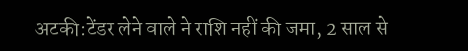अटकी:टेंडर लेने वाले ने राशि नहीं की जमा, 2 साल से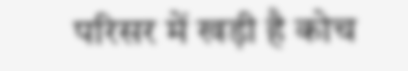परिसर में खड़ी है कोच